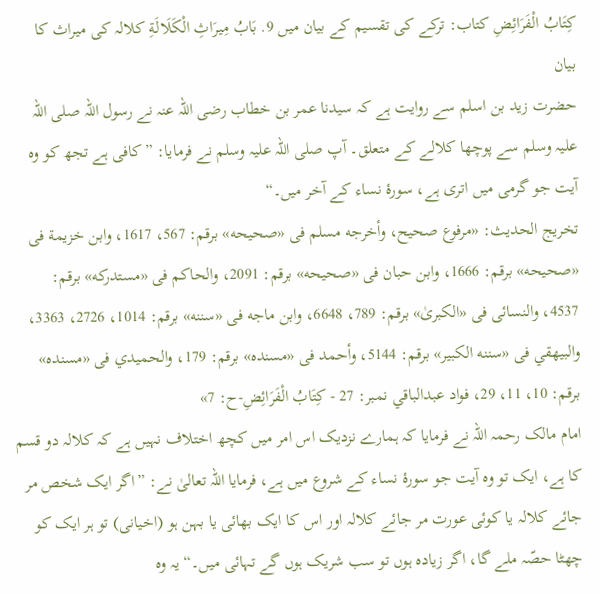كِتَابُ الْفَرَائِضِ کتاب: ترکے کی تقسیم کے بیان میں 9. بَابُ مِيرَاثِ الْكَلَالَةِ کلالہ کی میراث کا بیان
حضرت زید بن اسلم سے روایت ہے کہ سیدنا عمر بن خطاب رضی اللہ عنہ نے رسول اللہ صلی اللہ علیہ وسلم سے پوچھا کلالے کے متعلق۔ آپ صلی اللہ علیہ وسلم نے فرمایا: ”کافی ہے تجھ کو وہ آیت جو گرمی میں اتری ہے، سورۂ نساء کے آخر میں۔“
تخریج الحدیث: «مرفوع صحيح، وأخرجه مسلم فى «صحيحه» برقم: 567، 1617، وابن خزيمة فى «صحيحه» برقم: 1666، وابن حبان فى «صحيحه» برقم: 2091، والحاكم فى «مستدركه» برقم: 4537، والنسائی فى «الكبریٰ» برقم: 789، 6648، وابن ماجه فى «سننه» برقم: 1014، 2726، 3363، والبيهقي فى «سننه الكبير» برقم: 5144، وأحمد فى «مسنده» برقم: 179، والحميدي فى «مسنده» برقم: 10، 11، 29، فواد عبدالباقي نمبر: 27 - كِتَابُ الْفَرَائِضِ-ح: 7»
امام مالک رحمہ اللہ نے فرمایا کہ ہمارے نزدیک اس امر میں کچھ اختلاف نہیں ہے کہ کلالہ دو قسم کا ہے، ایک تو وہ آیت جو سورۂ نساء کے شروع میں ہے، فرمایا اللہ تعالیٰ نے: ”اگر ایک شخص مر جائے کلالہ یا کوئی عورت مر جائے کلالہ اور اس کا ایک بھائی یا بہن ہو (اخیانی) تو ہر ایک کو چھٹا حصّہ ملے گا، اگر زیادہ ہوں تو سب شریک ہوں گے تہائی میں۔“ یہ وہ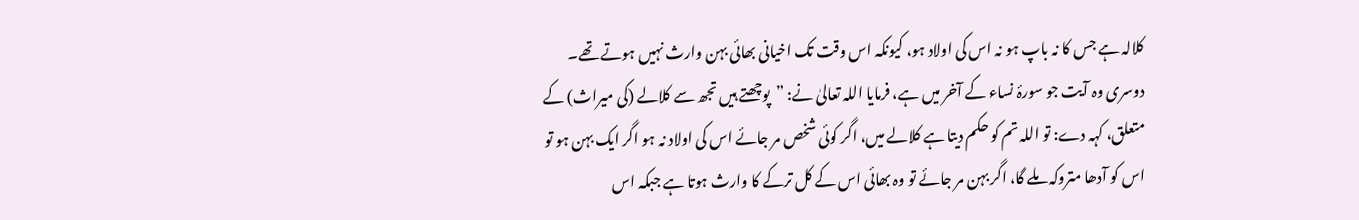کلالہ ہے جس کا نہ باپ ہو نہ اس کی اولاد ہو، کیونکہ اس وقت تک اخیانی بھائی بہن وارث نہیں ہوتے تھے۔ دوسری وہ آیت جو سورۂ نساء کے آخر میں ہے، فرمایا اللہ تعالیٰ نے: ”پوچھتے ہیں تجھ سے کلالے (کی میراث) کے متعلق، کہہ دے: تو اللہ تم کو حکم دیتا ہے کلالے میں، اگر کوئی شخص مر جائے اس کی اولاد نہ ہو اگر ایک بہن ہو تو اس کو آدھا متروکہ ملے گا، اگر بہن مر جائے تو وہ بھائی اس کے کل ترکے کا وارث ہوتا ہے جبکہ اس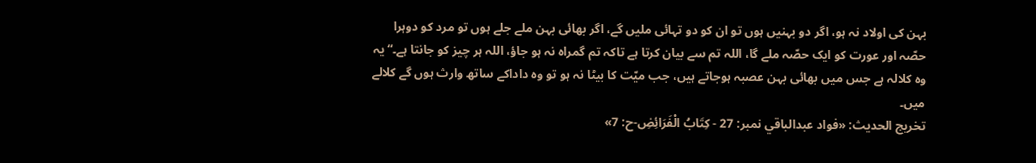بہن کی اولاد نہ ہو، اگر دو بہنیں ہوں تو ان کو دو تہائی ملیں گے، اگر بھائی بہن ملے جلے ہوں تو مرد کو دوہرا حصّہ اور عورت کو ایک حصّہ ملے گا، اللہ تم سے بیان کرتا ہے تاکہ تم گمراہ نہ ہو جاؤ، اللہ ہر چیز کو جانتا ہے۔“ یہ وہ کلالہ ہے جس میں بھائی بہن عصبہ ہوجاتے ہیں، جب میّت کا بیٹا نہ ہو تو وہ داداکے ساتھ وارث ہوں گے کلالے میں۔
تخریج الحدیث: «فواد عبدالباقي نمبر: 27 - كِتَابُ الْفَرَائِضِ-ح: 7»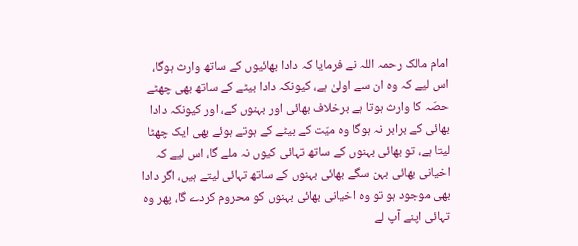امام مالک رحمہ اللہ نے فرمایا کہ دادا بھائیوں کے ساتھ وارث ہوگا، اس لیے کہ وہ ان سے اولیٰ ہے، کیونکہ دادا بیٹے کے ساتھ بھی چھٹے حصّہ کا وارث ہوتا ہے برخلاف بھائی اور بہنوں کے، اور کیونکہ دادا بھائی کے برابر نہ ہوگا وہ میّت کے بیٹے کے ہوتے ہوئے بھی ایک چھٹا لیتا ہے، تو بھائی بہنوں کے ساتھ تہائی کیوں نہ ملے گا، اس لیے کہ اخیانی بھائی بہن سگے بھائی بہنوں کے ساتھ تہائی لیتے ہیں، اگر دادا بھی موجود ہو تو وہ اخیانی بھائی بہنوں کو محروم کردے گا، پھر وہ تہائی اپنے آپ لے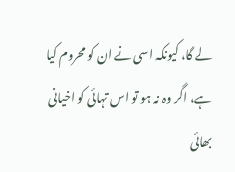لے گا، کیونکہ اسی نے ان کو محروم کیا ہے، اگر وہ نہ ہو تو اس تہائی کو اخیانی بھائی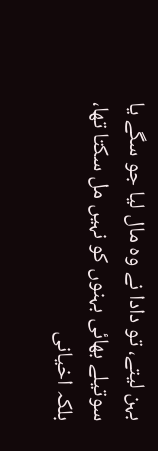بہن لیتے، تو دادا نے وہ مال لیا جو سگے یا سوتیلے بھائی بہنوں کو نہیں مل سکتا تھا، بلکہ اخیانی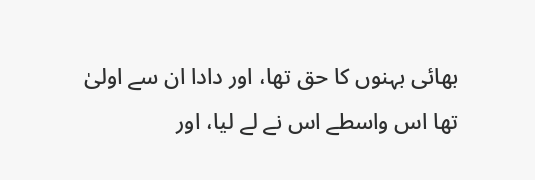بھائی بہنوں کا حق تھا، اور دادا ان سے اولیٰ تھا اس واسطے اس نے لے لیا، اور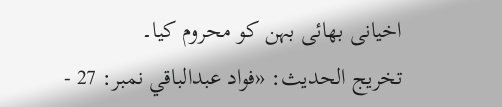اخیانی بھائی بہن کو محروم کیا۔
تخریج الحدیث: «فواد عبدالباقي نمبر: 27 -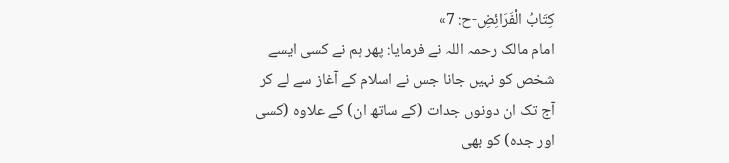كِتَابُ الْفَرَائِضِ-ح: 7»
امام مالک رحمہ اللہ نے فرمایا: پھر ہم نے کسی ایسے شخص کو نہیں جانا جس نے اسلام کے آغاز سے لے کر آج تک ان دونوں جدات (کے ساتھ ان) کے علاوہ (کسی اور جدہ) کو بھی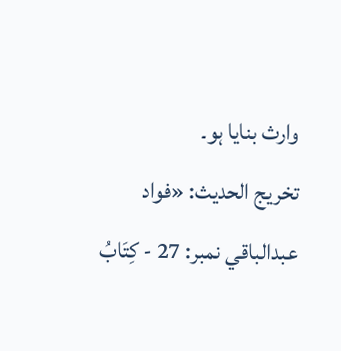وارث بنایا ہو۔
تخریج الحدیث: «فواد عبدالباقي نمبر: 27 - كِتَابُ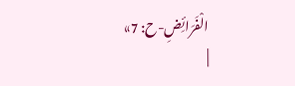الْفَرَائِضِ-ح: 7»
|